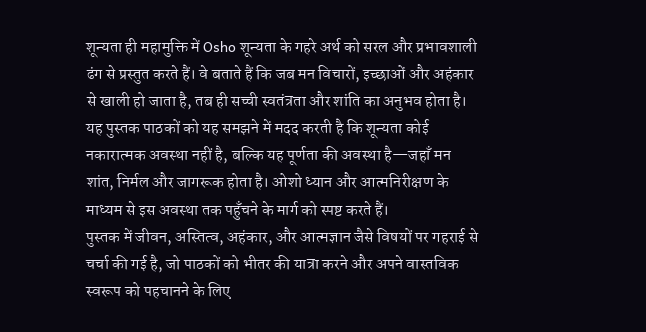शून्यता ही महामुक्ति में Osho शून्यता के गहरे अर्थ को सरल और प्रभावशाली ढंग से प्रस्तुत करते हैं। वे बताते हैं कि जब मन विचारों, इच्छाओं और अहंकार से खाली हो जाता है, तब ही सच्ची स्वतंत्रता और शांति का अनुभव होता है।
यह पुस्तक पाठकों को यह समझने में मदद करती है कि शून्यता कोई नकारात्मक अवस्था नहीं है, बल्कि यह पूर्णता की अवस्था है—जहाँ मन शांत, निर्मल और जागरूक होता है। ओशो ध्यान और आत्मनिरीक्षण के माध्यम से इस अवस्था तक पहुँचने के मार्ग को स्पष्ट करते हैं।
पुस्तक में जीवन, अस्तित्व, अहंकार, और आत्मज्ञान जैसे विषयों पर गहराई से चर्चा की गई है, जो पाठकों को भीतर की यात्रा करने और अपने वास्तविक स्वरूप को पहचानने के लिए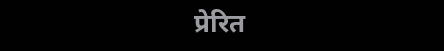प्रेरित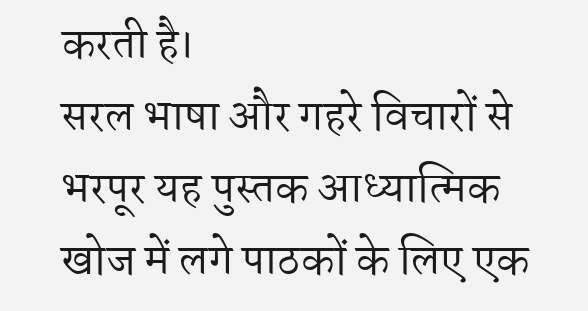करती है।
सरल भाषा और गहरे विचारों से भरपूर यह पुस्तक आध्यात्मिक खोज में लगे पाठकों के लिए एक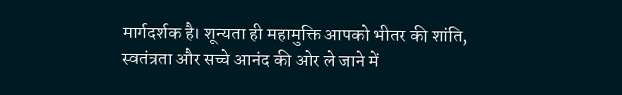मार्गदर्शक है। शून्यता ही महामुक्ति आपको भीतर की शांति, स्वतंत्रता और सच्चे आनंद की ओर ले जाने में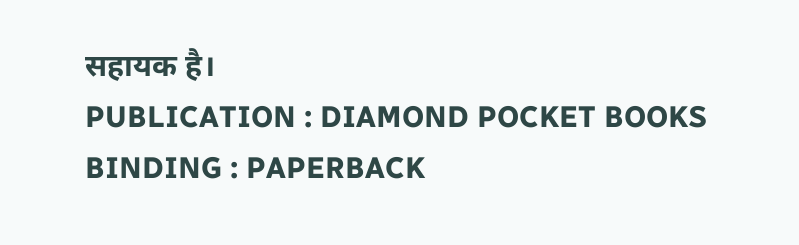सहायक है।
PUBLICATION : DIAMOND POCKET BOOKS
BINDING : PAPERBACK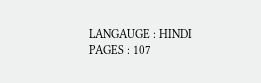LANGAUGE : HINDI
PAGES : 107